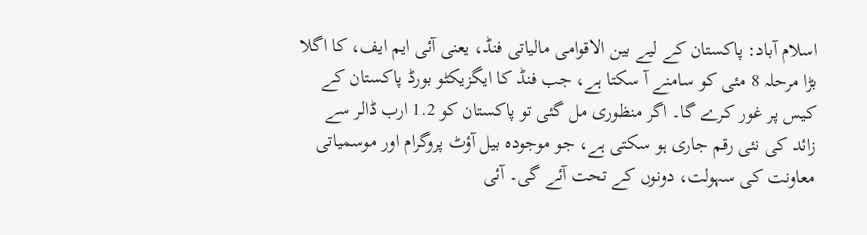اسلام آباد: پاکستان کے لیے بین الاقوامی مالیاتی فنڈ، یعنی آئی ایم ایف، کا اگلا بڑا مرحلہ 8 مئی کو سامنے آ سکتا ہے، جب فنڈ کا ایگزیکٹو بورڈ پاکستان کے کیس پر غور کرے گا۔ اگر منظوری مل گئی تو پاکستان کو 1.2 ارب ڈالر سے زائد کی نئی رقم جاری ہو سکتی ہے، جو موجودہ بیل آؤٹ پروگرام اور موسمیاتی معاونت کی سہولت، دونوں کے تحت آئے گی۔ آئی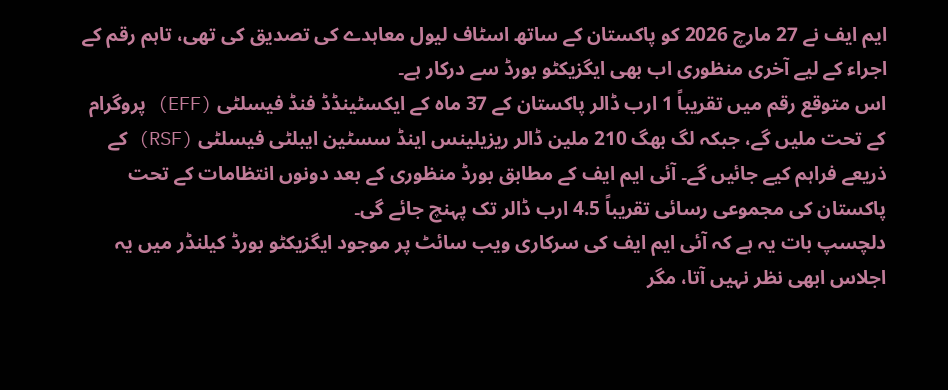ایم ایف نے 27 مارچ 2026 کو پاکستان کے ساتھ اسٹاف لیول معاہدے کی تصدیق کی تھی، تاہم رقم کے اجراء کے لیے آخری منظوری اب بھی ایگزیکٹو بورڈ سے درکار ہے۔
اس متوقع رقم میں تقریباً 1 ارب ڈالر پاکستان کے 37 ماہ کے ایکسٹینڈڈ فنڈ فیسلٹی (EFF) پروگرام کے تحت ملیں گے، جبکہ لگ بھگ 210 ملین ڈالر ریزیلینس اینڈ سسٹین ایبلٹی فیسلٹی (RSF) کے ذریعے فراہم کیے جائیں گے۔ آئی ایم ایف کے مطابق بورڈ منظوری کے بعد دونوں انتظامات کے تحت پاکستان کی مجموعی رسائی تقریباً 4.5 ارب ڈالر تک پہنچ جائے گی۔
دلچسپ بات یہ ہے کہ آئی ایم ایف کی سرکاری ویب سائٹ پر موجود ایگزیکٹو بورڈ کیلنڈر میں یہ اجلاس ابھی نظر نہیں آتا، مگر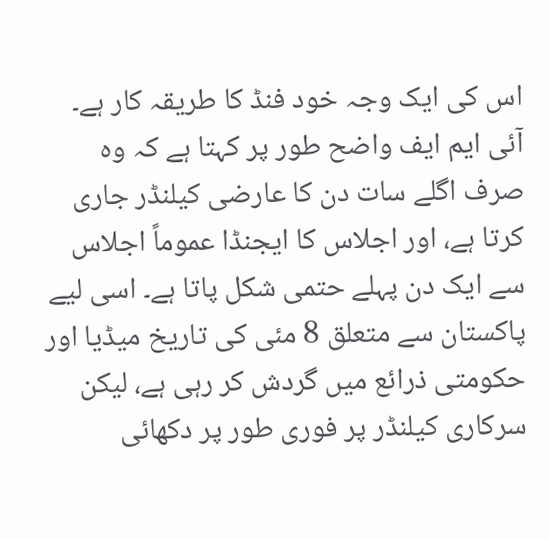اس کی ایک وجہ خود فنڈ کا طریقہ کار ہے۔ آئی ایم ایف واضح طور پر کہتا ہے کہ وہ صرف اگلے سات دن کا عارضی کیلنڈر جاری کرتا ہے، اور اجلاس کا ایجنڈا عموماً اجلاس سے ایک دن پہلے حتمی شکل پاتا ہے۔ اسی لیے پاکستان سے متعلق 8 مئی کی تاریخ میڈیا اور حکومتی ذرائع میں گردش کر رہی ہے، لیکن سرکاری کیلنڈر پر فوری طور پر دکھائی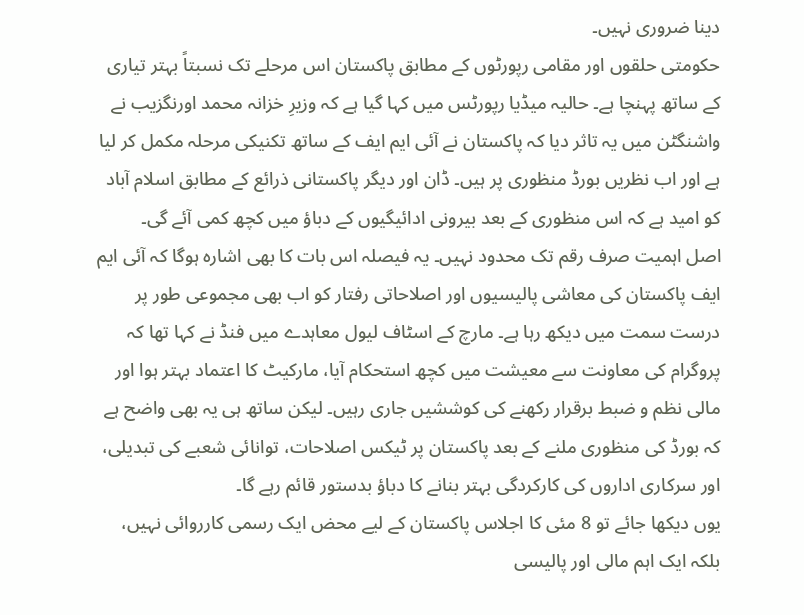دینا ضروری نہیں۔
حکومتی حلقوں اور مقامی رپورٹوں کے مطابق پاکستان اس مرحلے تک نسبتاً بہتر تیاری کے ساتھ پہنچا ہے۔ حالیہ میڈیا رپورٹس میں کہا گیا ہے کہ وزیرِ خزانہ محمد اورنگزیب نے واشنگٹن میں یہ تاثر دیا کہ پاکستان نے آئی ایم ایف کے ساتھ تکنیکی مرحلہ مکمل کر لیا ہے اور اب نظریں بورڈ منظوری پر ہیں۔ ڈان اور دیگر پاکستانی ذرائع کے مطابق اسلام آباد کو امید ہے کہ اس منظوری کے بعد بیرونی ادائیگیوں کے دباؤ میں کچھ کمی آئے گی۔
اصل اہمیت صرف رقم تک محدود نہیں۔ یہ فیصلہ اس بات کا بھی اشارہ ہوگا کہ آئی ایم ایف پاکستان کی معاشی پالیسیوں اور اصلاحاتی رفتار کو اب بھی مجموعی طور پر درست سمت میں دیکھ رہا ہے۔ مارچ کے اسٹاف لیول معاہدے میں فنڈ نے کہا تھا کہ پروگرام کی معاونت سے معیشت میں کچھ استحکام آیا، مارکیٹ کا اعتماد بہتر ہوا اور مالی نظم و ضبط برقرار رکھنے کی کوششیں جاری رہیں۔ لیکن ساتھ ہی یہ بھی واضح ہے کہ بورڈ کی منظوری ملنے کے بعد پاکستان پر ٹیکس اصلاحات، توانائی شعبے کی تبدیلی، اور سرکاری اداروں کی کارکردگی بہتر بنانے کا دباؤ بدستور قائم رہے گا۔
یوں دیکھا جائے تو 8 مئی کا اجلاس پاکستان کے لیے محض ایک رسمی کارروائی نہیں، بلکہ ایک اہم مالی اور پالیسی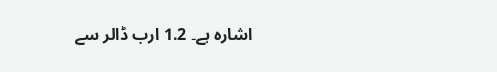اشارہ ہے۔ 1.2 ارب ڈالر سے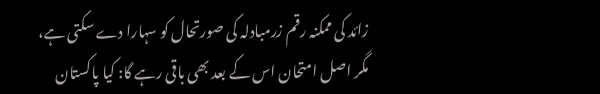زائد کی ممکنہ رقم زرمبادلہ کی صورتحال کو سہارا دے سکتی ہے، مگر اصل امتحان اس کے بعد بھی باقی رہے گا: کیا پاکستان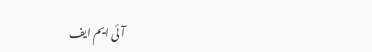آئی ایم ایف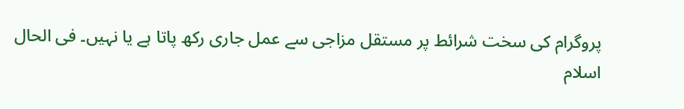پروگرام کی سخت شرائط پر مستقل مزاجی سے عمل جاری رکھ پاتا ہے یا نہیں۔ فی الحال اسلام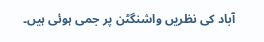آباد کی نظریں واشنگٹن پر جمی ہوئی ہیں۔